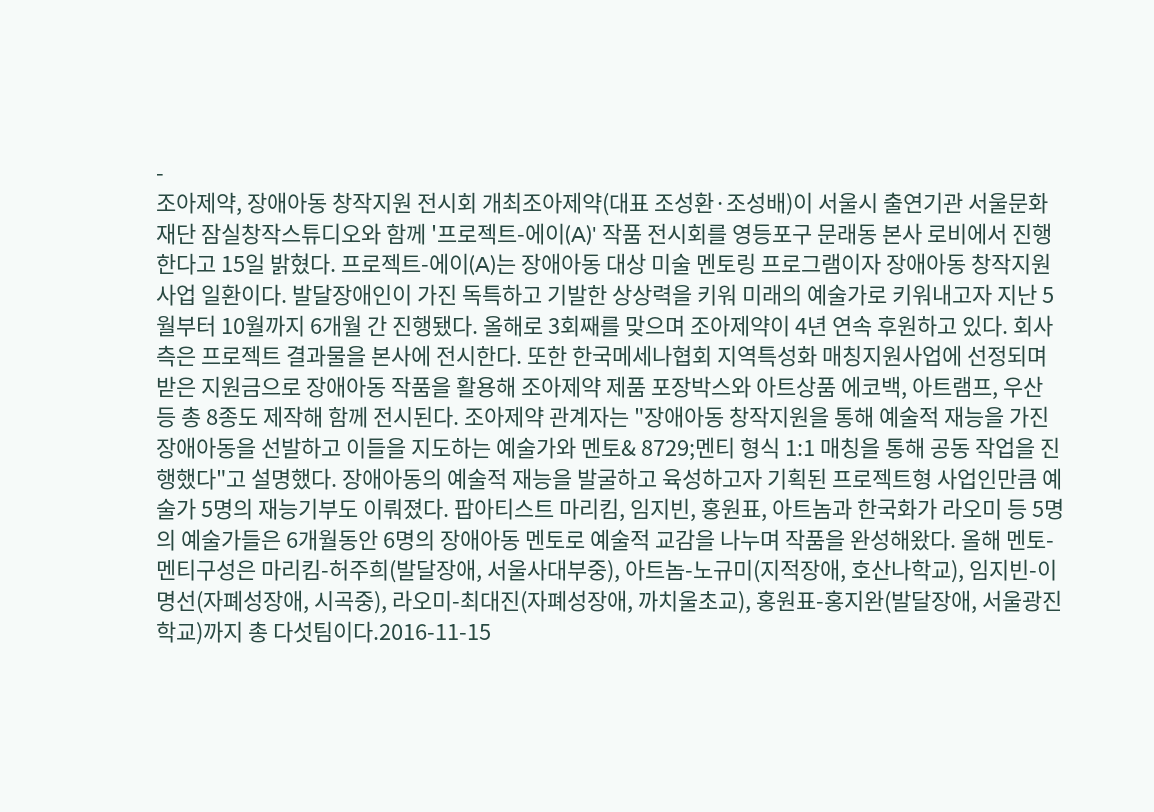-
조아제약, 장애아동 창작지원 전시회 개최조아제약(대표 조성환·조성배)이 서울시 출연기관 서울문화재단 잠실창작스튜디오와 함께 '프로젝트-에이(A)' 작품 전시회를 영등포구 문래동 본사 로비에서 진행한다고 15일 밝혔다. 프로젝트-에이(A)는 장애아동 대상 미술 멘토링 프로그램이자 장애아동 창작지원사업 일환이다. 발달장애인이 가진 독특하고 기발한 상상력을 키워 미래의 예술가로 키워내고자 지난 5월부터 10월까지 6개월 간 진행됐다. 올해로 3회째를 맞으며 조아제약이 4년 연속 후원하고 있다. 회사 측은 프로젝트 결과물을 본사에 전시한다. 또한 한국메세나협회 지역특성화 매칭지원사업에 선정되며 받은 지원금으로 장애아동 작품을 활용해 조아제약 제품 포장박스와 아트상품 에코백, 아트램프, 우산 등 총 8종도 제작해 함께 전시된다. 조아제약 관계자는 "장애아동 창작지원을 통해 예술적 재능을 가진 장애아동을 선발하고 이들을 지도하는 예술가와 멘토& 8729;멘티 형식 1:1 매칭을 통해 공동 작업을 진행했다"고 설명했다. 장애아동의 예술적 재능을 발굴하고 육성하고자 기획된 프로젝트형 사업인만큼 예술가 5명의 재능기부도 이뤄졌다. 팝아티스트 마리킴, 임지빈, 홍원표, 아트놈과 한국화가 라오미 등 5명의 예술가들은 6개월동안 6명의 장애아동 멘토로 예술적 교감을 나누며 작품을 완성해왔다. 올해 멘토-멘티구성은 마리킴-허주희(발달장애, 서울사대부중), 아트놈-노규미(지적장애, 호산나학교), 임지빈-이명선(자폐성장애, 시곡중), 라오미-최대진(자폐성장애, 까치울초교), 홍원표-홍지완(발달장애, 서울광진학교)까지 총 다섯팀이다.2016-11-15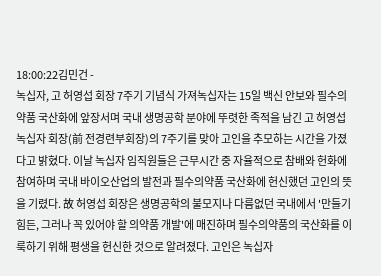18:00:22김민건 -
녹십자, 고 허영섭 회장 7주기 기념식 가져녹십자는 15일 백신 안보와 필수의약품 국산화에 앞장서며 국내 생명공학 분야에 뚜렷한 족적을 남긴 고 허영섭 녹십자 회장(前 전경련부회장)의 7주기를 맞아 고인을 추모하는 시간을 가졌다고 밝혔다. 이날 녹십자 임직원들은 근무시간 중 자율적으로 참배와 헌화에 참여하며 국내 바이오산업의 발전과 필수의약품 국산화에 헌신했던 고인의 뜻을 기렸다. 故 허영섭 회장은 생명공학의 불모지나 다름없던 국내에서 '만들기 힘든, 그러나 꼭 있어야 할 의약품 개발'에 매진하며 필수의약품의 국산화를 이룩하기 위해 평생을 헌신한 것으로 알려졌다. 고인은 녹십자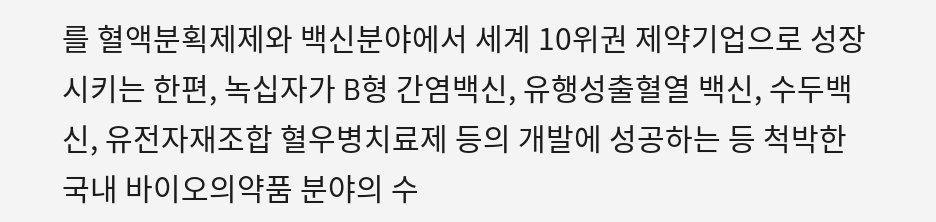를 혈액분획제제와 백신분야에서 세계 10위권 제약기업으로 성장시키는 한편, 녹십자가 B형 간염백신, 유행성출혈열 백신, 수두백신, 유전자재조합 혈우병치료제 등의 개발에 성공하는 등 척박한 국내 바이오의약품 분야의 수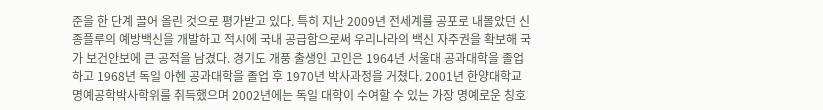준을 한 단계 끌어 올린 것으로 평가받고 있다. 특히 지난 2009년 전세계를 공포로 내몰았던 신종플루의 예방백신을 개발하고 적시에 국내 공급함으로써 우리나라의 백신 자주권을 확보해 국가 보건안보에 큰 공적을 남겼다. 경기도 개풍 출생인 고인은 1964년 서울대 공과대학을 졸업하고 1968년 독일 아헨 공과대학을 졸업 후 1970년 박사과정을 거쳤다. 2001년 한양대학교 명예공학박사학위를 취득했으며 2002년에는 독일 대학이 수여할 수 있는 가장 명예로운 칭호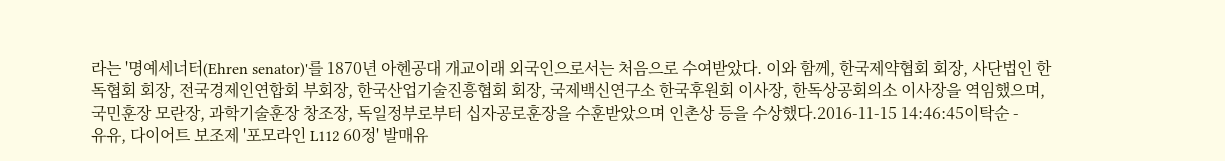라는 '명예세너터(Ehren senator)'를 1870년 아헨공대 개교이래 외국인으로서는 처음으로 수여받았다. 이와 함께, 한국제약협회 회장, 사단법인 한독협회 회장, 전국경제인연합회 부회장, 한국산업기술진흥협회 회장, 국제백신연구소 한국후원회 이사장, 한독상공회의소 이사장을 역임했으며, 국민훈장 모란장, 과학기술훈장 창조장, 독일정부로부터 십자공로훈장을 수훈받았으며 인촌상 등을 수상했다.2016-11-15 14:46:45이탁순 -
유유, 다이어트 보조제 '포모라인 L112 60정' 발매유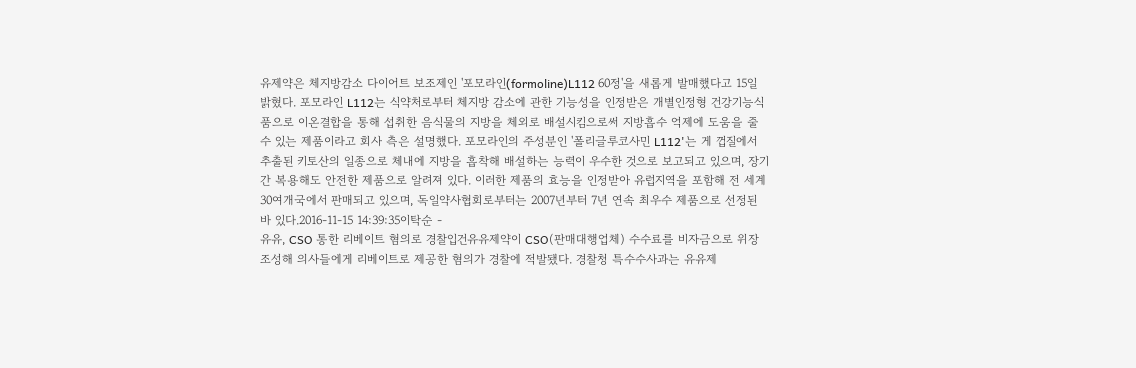유제약은 체지방감소 다이어트 보조제인 '포모라인(formoline)L112 60정'을 새롭게 발매했다고 15일 밝혔다. 포모라인 L112는 식약처로부터 체지방 감소에 관한 기능성을 인정받은 개별인정형 건강기능식품으로 이온결합을 통해 섭취한 음식물의 지방을 체외로 배설시킴으로써 지방흡수 억제에 도움을 줄 수 있는 제품이라고 회사 측은 설명했다. 포모라인의 주성분인 '폴리글루코사민 L112'는 게 껍질에서 추출된 키토산의 일종으로 체내에 지방을 흡착해 배설하는 능력이 우수한 것으로 보고되고 있으며, 장기간 복용해도 안전한 제품으로 알려져 있다. 이러한 제품의 효능을 인정받아 유럽지역을 포함해 전 세계 30여개국에서 판매되고 있으며, 독일약사협회로부터는 2007년부터 7년 연속 최우수 제품으로 선정된 바 있다.2016-11-15 14:39:35이탁순 -
유유, CSO 통한 리베이트 혐의로 경찰입건유유제약이 CSO(판매대행업체) 수수료를 비자금으로 위장조성해 의사들에게 리베이트로 제공한 혐의가 경찰에 적발됐다. 경찰청 특수수사과는 유유제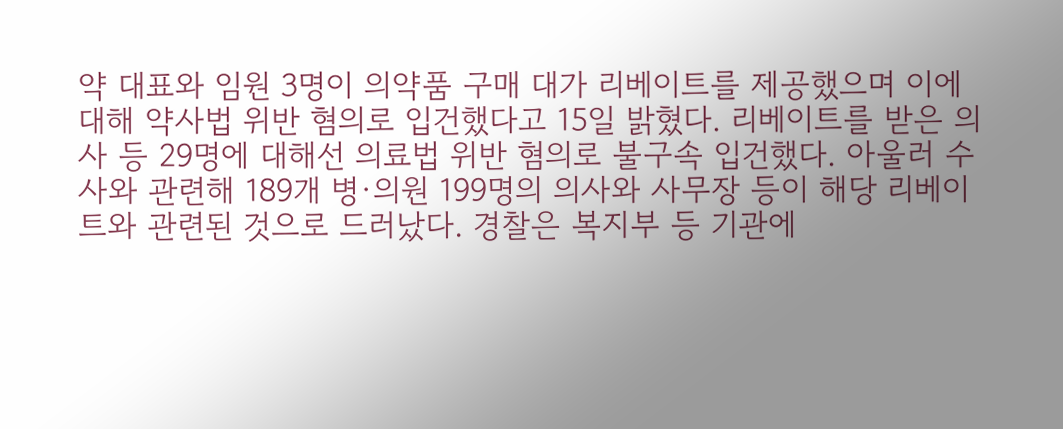약 대표와 임원 3명이 의약품 구매 대가 리베이트를 제공했으며 이에 대해 약사법 위반 혐의로 입건했다고 15일 밝혔다. 리베이트를 받은 의사 등 29명에 대해선 의료법 위반 혐의로 불구속 입건했다. 아울러 수사와 관련해 189개 병·의원 199명의 의사와 사무장 등이 해당 리베이트와 관련된 것으로 드러났다. 경찰은 복지부 등 기관에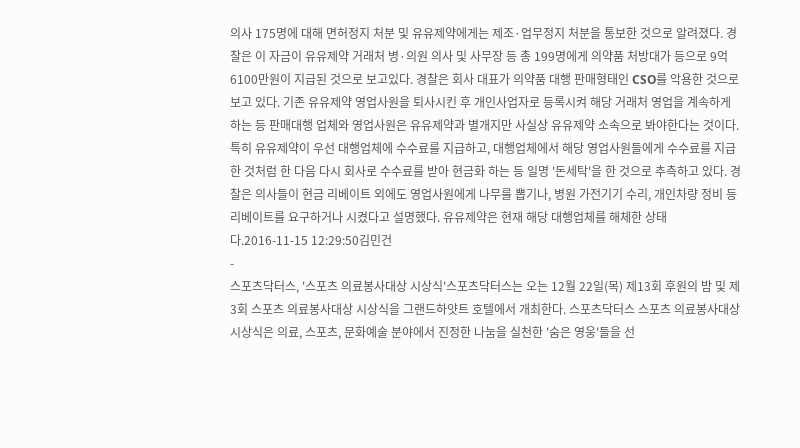의사 175명에 대해 면허정지 처분 및 유유제약에게는 제조·업무정지 처분을 통보한 것으로 알려졌다. 경찰은 이 자금이 유유제약 거래처 병·의원 의사 및 사무장 등 총 199명에게 의약품 처방대가 등으로 9억6100만원이 지급된 것으로 보고있다. 경찰은 회사 대표가 의약품 대행 판매형태인 CSO를 악용한 것으로 보고 있다. 기존 유유제약 영업사원을 퇴사시킨 후 개인사업자로 등록시켜 해당 거래처 영업을 계속하게 하는 등 판매대행 업체와 영업사원은 유유제약과 별개지만 사실상 유유제약 소속으로 봐야한다는 것이다. 특히 유유제약이 우선 대행업체에 수수료를 지급하고, 대행업체에서 해당 영업사원들에게 수수료를 지급한 것처럼 한 다음 다시 회사로 수수료를 받아 현금화 하는 등 일명 '돈세탁'을 한 것으로 추측하고 있다. 경찰은 의사들이 현금 리베이트 외에도 영업사원에게 나무를 뽑기나, 병원 가전기기 수리, 개인차량 정비 등 리베이트를 요구하거나 시켰다고 설명했다. 유유제약은 현재 해당 대행업체를 해체한 상태다.2016-11-15 12:29:50김민건
-
스포츠닥터스, '스포츠 의료봉사대상 시상식'스포츠닥터스는 오는 12월 22일(목) 제13회 후원의 밤 및 제3회 스포츠 의료봉사대상 시상식을 그랜드하얏트 호텔에서 개최한다. 스포츠닥터스 스포츠 의료봉사대상 시상식은 의료, 스포츠, 문화예술 분야에서 진정한 나눔을 실천한 '숨은 영웅'들을 선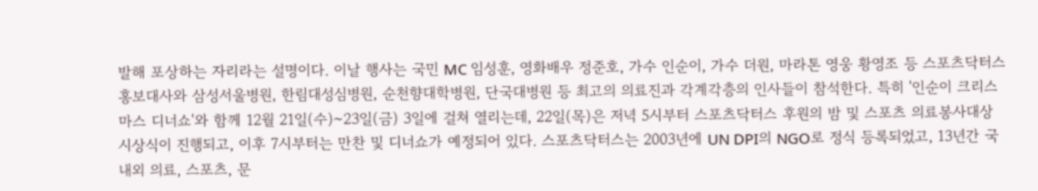발해 포상하는 자리라는 설명이다. 이날 행사는 국민 MC 임성훈, 영화배우 정준호, 가수 인순이, 가수 더원, 마라톤 영웅 황영조 등 스포츠닥터스 홍보대사와 삼성서울병원, 한림대성심병원, 순천향대학병원, 단국대병원 등 최고의 의료진과 각계각층의 인사들이 참석한다. 특히 '인순이 크리스마스 디너쇼'와 함께 12월 21일(수)~23일(금) 3일에 걸쳐 열리는데, 22일(목)은 저녁 5시부터 스포츠닥터스 후원의 밤 및 스포츠 의료봉사대상 시상식이 진행되고, 이후 7시부터는 만찬 및 디너쇼가 예정되어 있다. 스포츠닥터스는 2003년에 UN DPI의 NGO로 정식 등록되었고, 13년간 국내외 의료, 스포츠, 문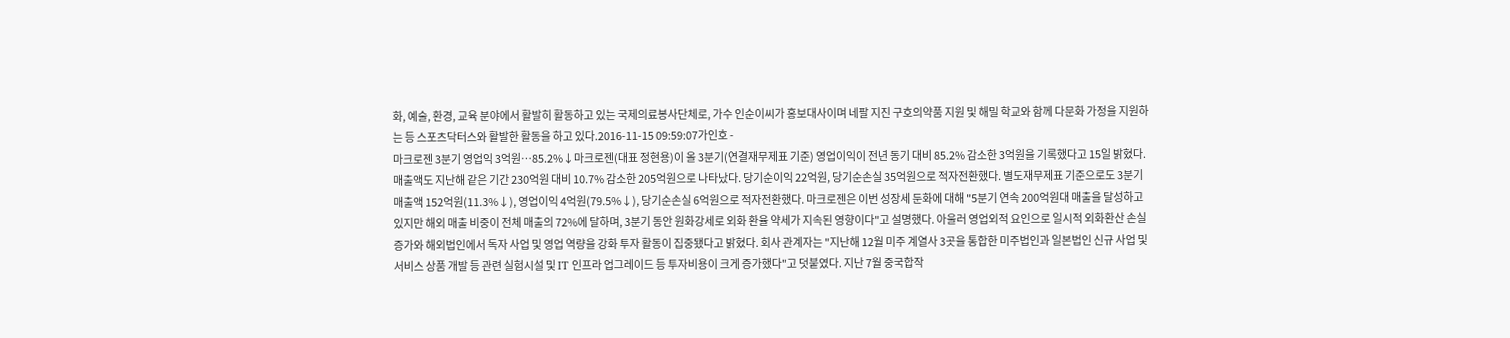화, 예술, 환경, 교육 분야에서 활발히 활동하고 있는 국제의료봉사단체로, 가수 인순이씨가 홍보대사이며 네팔 지진 구호의약품 지원 및 해밀 학교와 함께 다문화 가정을 지원하는 등 스포츠닥터스와 활발한 활동을 하고 있다.2016-11-15 09:59:07가인호 -
마크로젠 3분기 영업익 3억원…85.2%↓마크로젠(대표 정현용)이 올 3분기(연결재무제표 기준) 영업이익이 전년 동기 대비 85.2% 감소한 3억원을 기록했다고 15일 밝혔다. 매출액도 지난해 같은 기간 230억원 대비 10.7% 감소한 205억원으로 나타났다. 당기순이익 22억원, 당기순손실 35억원으로 적자전환했다. 별도재무제표 기준으로도 3분기 매출액 152억원(11.3%↓), 영업이익 4억원(79.5%↓), 당기순손실 6억원으로 적자전환했다. 마크로젠은 이번 성장세 둔화에 대해 "5분기 연속 200억원대 매출을 달성하고 있지만 해외 매출 비중이 전체 매출의 72%에 달하며, 3분기 동안 원화강세로 외화 환율 약세가 지속된 영향이다"고 설명했다. 아울러 영업외적 요인으로 일시적 외화환산 손실 증가와 해외법인에서 독자 사업 및 영업 역량을 강화 투자 활동이 집중됐다고 밝혔다. 회사 관계자는 "지난해 12월 미주 계열사 3곳을 통합한 미주법인과 일본법인 신규 사업 및 서비스 상품 개발 등 관련 실험시설 및 IT 인프라 업그레이드 등 투자비용이 크게 증가했다"고 덧붙였다. 지난 7월 중국합작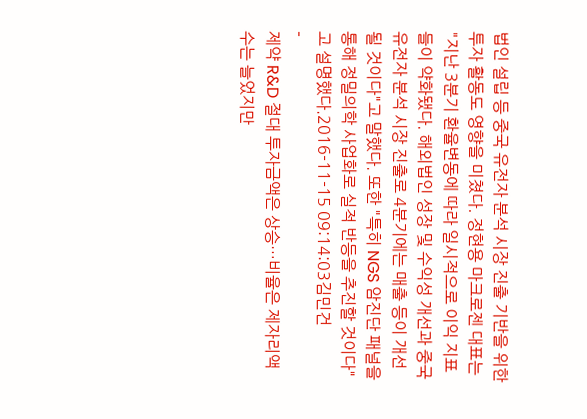법인 설립 등 중국 유전자 분석 시장 진출 기반을 위한 투자 활동도 영향을 미쳤다. 정현용 마크로젠 대표는 "지난 3분기 환율변동에 따라 일시적으로 이익 지표들이 약화됐다. 해외법인 성장 및 수익성 개선과 중국 유전자 분석 시장 진출로 4분기에는 매출 등이 개선될 것이다"고 말했다. 또한 "특히 NGS 암진단 패널을 통해 정밀의학 사업화로 실적 반등을 추진할 것이다"고 설명했다.2016-11-15 09:14:03김민건
-
제약 R&D 절대 투자금액은 상승…비율은 제자리액수는 늘었지만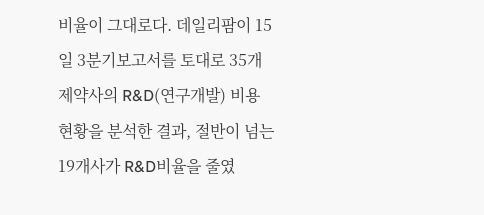비율이 그대로다. 데일리팜이 15일 3분기보고서를 토대로 35개 제약사의 R&D(연구개발) 비용 현황을 분석한 결과, 절반이 넘는 19개사가 R&D비율을 줄였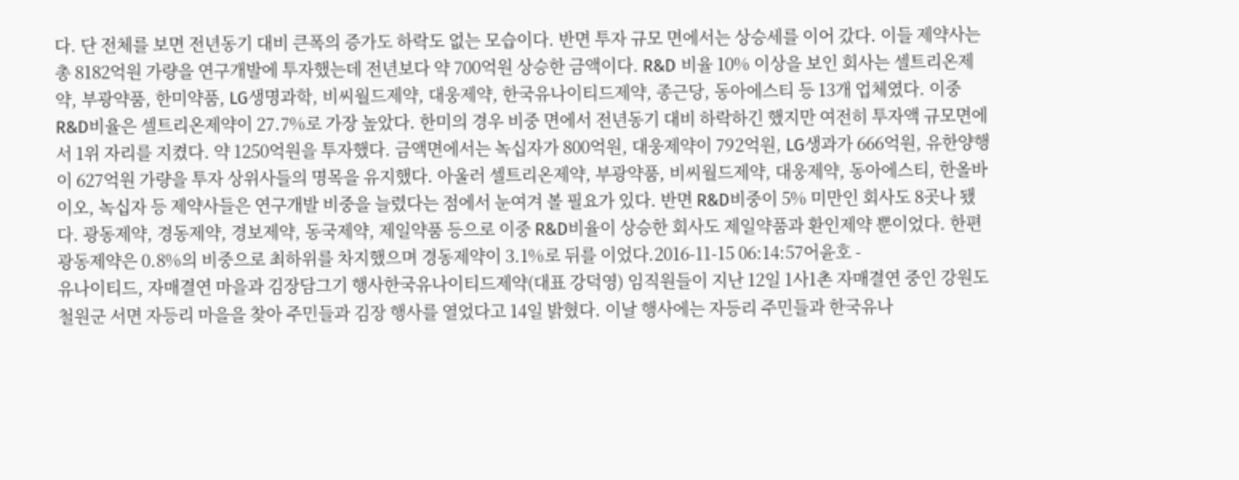다. 단 전체를 보면 전년동기 대비 큰폭의 증가도 하락도 없는 모습이다. 반면 투자 규모 면에서는 상승세를 이어 갔다. 이들 제약사는 총 8182억원 가량을 연구개발에 투자했는데 전년보다 약 700억원 상승한 금액이다. R&D 비율 10% 이상을 보인 회사는 셀트리온제약, 부광약품, 한미약품, LG생명과학, 비씨월드제약, 대웅제약, 한국유나이티드제약, 종근당, 동아에스티 등 13개 업체였다. 이중 R&D비율은 셀트리온제약이 27.7%로 가장 높았다. 한미의 경우 비중 면에서 전년동기 대비 하락하긴 했지만 여전히 투자액 규모면에서 1위 자리를 지켰다. 약 1250억원을 투자했다. 금액면에서는 녹십자가 800억원, 대웅제약이 792억원, LG생과가 666억원, 유한양행이 627억원 가량을 투자 상위사들의 명목을 유지했다. 아울러 셀트리온제약, 부광약품, 비씨월드제약, 대웅제약, 동아에스티, 한올바이오, 녹십자 등 제약사들은 연구개발 비중을 늘렸다는 점에서 눈여겨 볼 필요가 있다. 반면 R&D비중이 5% 미만인 회사도 8곳나 됐다. 광동제약, 경동제약, 경보제약, 동국제약, 제일약품 등으로 이중 R&D비율이 상승한 회사도 제일약품과 환인제약 뿐이었다. 한편 광동제약은 0.8%의 비중으로 최하위를 차지했으며 경동제약이 3.1%로 뒤를 이었다.2016-11-15 06:14:57어윤호 -
유나이티드, 자매결연 마을과 김장담그기 행사한국유나이티드제약(대표 강덕영) 임직원들이 지난 12일 1사1촌 자매결연 중인 강원도 철원군 서면 자등리 마을을 찾아 주민들과 김장 행사를 열었다고 14일 밝혔다. 이날 행사에는 자등리 주민들과 한국유나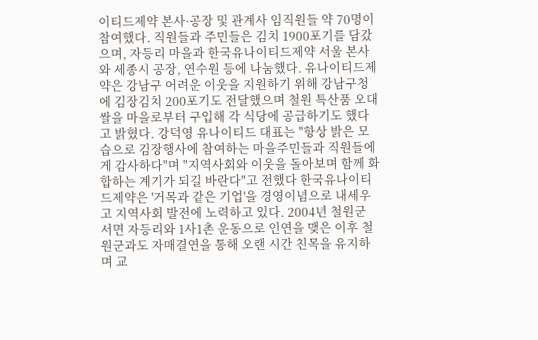이티드제약 본사·공장 및 관계사 임직원들 약 70명이 참여했다. 직원들과 주민들은 김치 1900포기를 담갔으며, 자등리 마을과 한국유나이티드제약 서울 본사와 세종시 공장, 연수원 등에 나눔했다. 유나이티드제약은 강남구 어려운 이웃을 지원하기 위해 강남구청에 김장김치 200포기도 전달했으며 철원 특산품 오대쌀을 마을로부터 구입해 각 식당에 공급하기도 했다고 밝혔다. 강덕영 유나이티드 대표는 "항상 밝은 모습으로 김장행사에 참여하는 마을주민들과 직원들에게 감사하다"며 "지역사회와 이웃을 돌아보며 함께 화합하는 계기가 되길 바란다"고 전했다 한국유나이티드제약은 '거목과 같은 기업'을 경영이념으로 내세우고 지역사회 발전에 노력하고 있다. 2004년 철원군 서면 자등리와 1사1촌 운동으로 인연을 맺은 이후 철원군과도 자매결연을 통해 오랜 시간 친목을 유지하며 교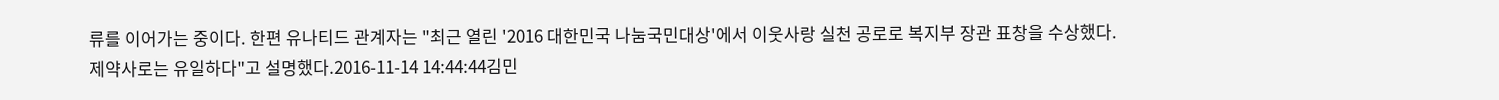류를 이어가는 중이다. 한편 유나티드 관계자는 "최근 열린 '2016 대한민국 나눔국민대상'에서 이웃사랑 실천 공로로 복지부 장관 표창을 수상했다. 제약사로는 유일하다"고 설명했다.2016-11-14 14:44:44김민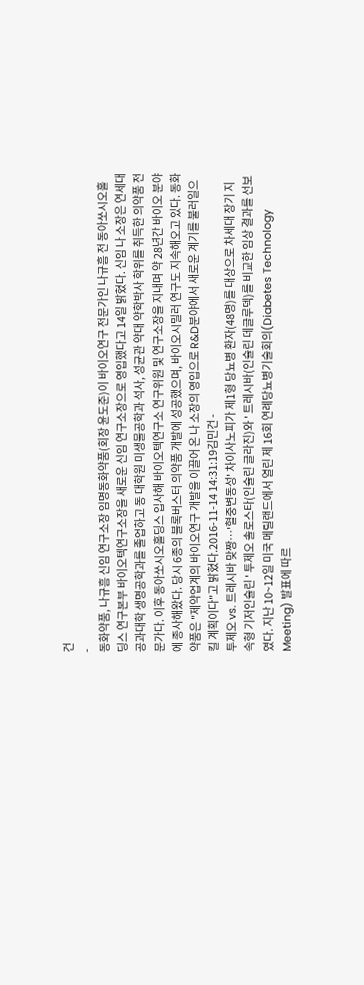건
-
동화약품, 나규흠 신임 연구소장 임명동화약품(회장 윤도준)이 바이오연구 전문가인 나규흠 전 동아쏘시오홀딩스 연구본부 바이오텍연구소장을 새로운 신임 연구소장으로 영입했다고 14일 밝혔다. 신임 나 소장은 연세대 공과대학 생명공학과를 졸업하고 동 대학원 미생물공학과 석사, 성균관 약대 약학박사 학위를 취득한 의약품 전문가다. 이후 동아쏘시오홀딩스 입사해 바이오텍연구소 연구위원 및 연구소장을 지내며 약 28년간 바이오 분야에 종사해왔다. 당시 6종의 블록버스터 의약품 개발에 성공했으며, 바이오시밀러 연구도 지속해오고 있다. 동화약품은 "제약업계의 바이오연구 개발을 이끌어 온 나 소장의 영입으로 R&D분야에서 새로운 계기를 불러일으킬 계획이다"고 밝혔다.2016-11-14 14:31:19김민건 -
투제오 vs. 트레시바 맞짱…'혈중변동성' 차이사노피가 제1형 당뇨병 환자(48명)를 대상으로 차세대 장기 지속형 기저인슐린 ' 투제오 솔로스타(인슐린 글라진)와 ' 트레시바(인슐린 데글루덱)를 비교한 임상 결과를 선보였다. 지난 10~12일 미국 메릴랜드에서 열린 제 16회 연례당뇨병기술회의(Diabetes Technology Meeting) 발표에 따르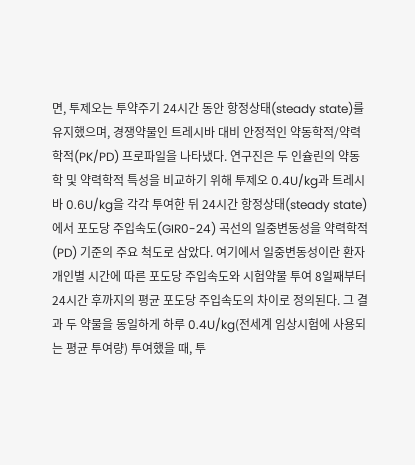면, 투제오는 투약주기 24시간 동안 항정상태(steady state)를 유지했으며, 경쟁약물인 트레시바 대비 안정적인 약동학적/약력학적(PK/PD) 프로파일을 나타냈다. 연구진은 두 인슐린의 약동학 및 약력학적 특성을 비교하기 위해 투제오 0.4U/kg과 트레시바 0.6U/kg을 각각 투여한 뒤 24시간 항정상태(steady state)에서 포도당 주입속도(GIR0-24) 곡선의 일중변동성을 약력학적(PD) 기준의 주요 척도로 삼았다. 여기에서 일중변동성이란 환자 개인별 시간에 따른 포도당 주입속도와 시험약물 투여 8일째부터 24시간 후까지의 평균 포도당 주입속도의 차이로 정의된다. 그 결과 두 약물을 동일하게 하루 0.4U/kg(전세계 임상시험에 사용되는 평균 투여량) 투여했을 때, 투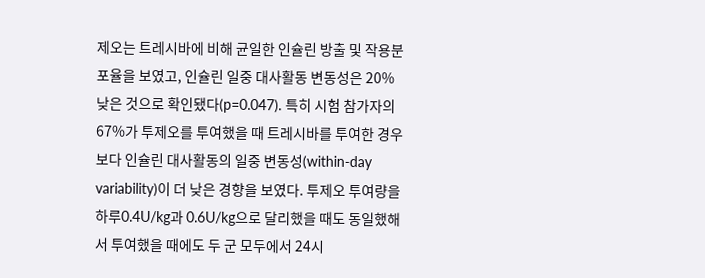제오는 트레시바에 비해 균일한 인슐린 방출 및 작용분포율을 보였고, 인슐린 일중 대사활동 변동성은 20% 낮은 것으로 확인됐다(p=0.047). 특히 시험 참가자의 67%가 투제오를 투여했을 때 트레시바를 투여한 경우보다 인슐린 대사활동의 일중 변동성(within-day variability)이 더 낮은 경향을 보였다. 투제오 투여량을 하루0.4U/kg과 0.6U/kg으로 달리했을 때도 동일했해서 투여했을 때에도 두 군 모두에서 24시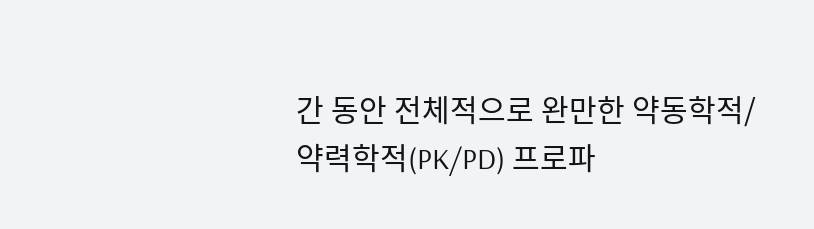간 동안 전체적으로 완만한 약동학적/약력학적(PK/PD) 프로파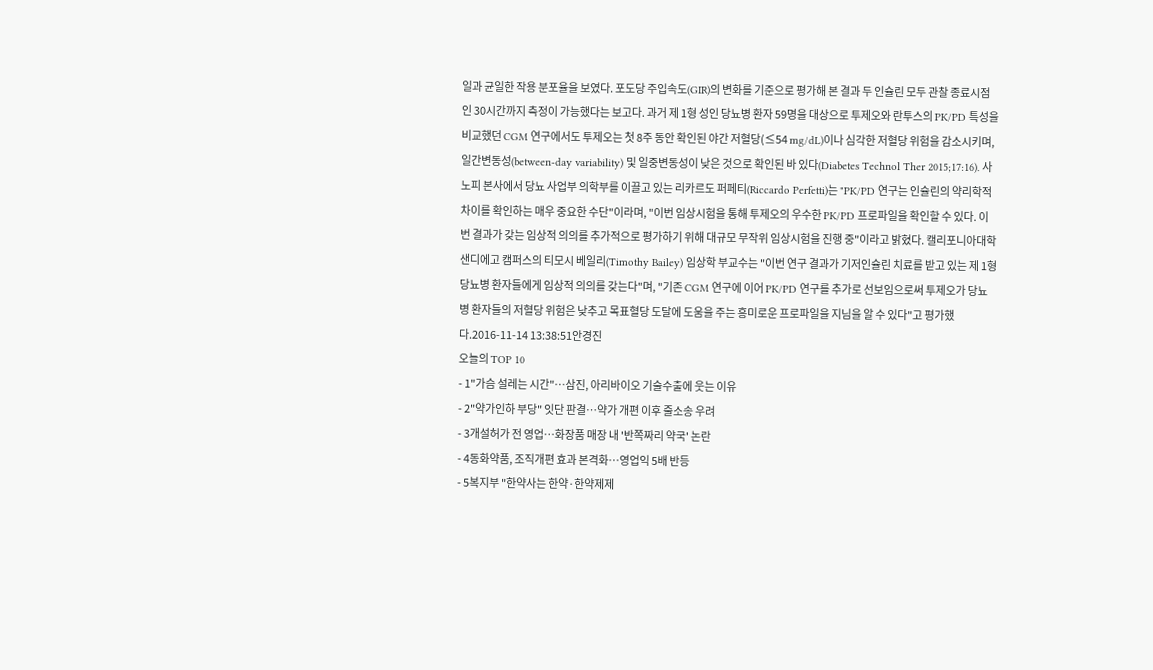일과 균일한 작용 분포율을 보였다. 포도당 주입속도(GIR)의 변화를 기준으로 평가해 본 결과 두 인슐린 모두 관찰 종료시점인 30시간까지 측정이 가능했다는 보고다. 과거 제 1형 성인 당뇨병 환자 59명을 대상으로 투제오와 란투스의 PK/PD 특성을 비교했던 CGM 연구에서도 투제오는 첫 8주 동안 확인된 야간 저혈당(≤54 mg/dL)이나 심각한 저혈당 위험을 감소시키며, 일간변동성(between-day variability) 및 일중변동성이 낮은 것으로 확인된 바 있다(Diabetes Technol Ther 2015;17:16). 사노피 본사에서 당뇨 사업부 의학부를 이끌고 있는 리카르도 퍼페티(Riccardo Perfetti)는 "PK/PD 연구는 인슐린의 약리학적 차이를 확인하는 매우 중요한 수단"이라며, "이번 임상시험을 통해 투제오의 우수한 PK/PD 프로파일을 확인할 수 있다. 이번 결과가 갖는 임상적 의의를 추가적으로 평가하기 위해 대규모 무작위 임상시험을 진행 중"이라고 밝혔다. 캘리포니아대학 샌디에고 캠퍼스의 티모시 베일리(Timothy Bailey) 임상학 부교수는 "이번 연구 결과가 기저인슐린 치료를 받고 있는 제 1형 당뇨병 환자들에게 임상적 의의를 갖는다"며, "기존 CGM 연구에 이어 PK/PD 연구를 추가로 선보임으로써 투제오가 당뇨병 환자들의 저혈당 위험은 낮추고 목표혈당 도달에 도움을 주는 흥미로운 프로파일을 지님을 알 수 있다"고 평가했다.2016-11-14 13:38:51안경진
오늘의 TOP 10
- 1"가슴 설레는 시간"…삼진, 아리바이오 기술수출에 웃는 이유
- 2"약가인하 부당" 잇단 판결…약가 개편 이후 줄소송 우려
- 3개설허가 전 영업…화장품 매장 내 '반쪽짜리 약국' 논란
- 4동화약품, 조직개편 효과 본격화…영업익 5배 반등
- 5복지부 "한약사는 한약·한약제제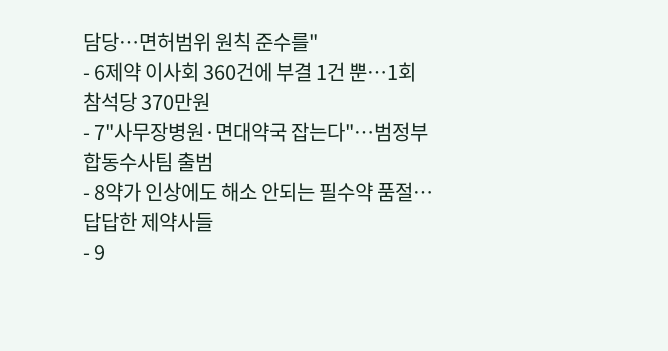담당…면허범위 원칙 준수를"
- 6제약 이사회 360건에 부결 1건 뿐…1회 참석당 370만원
- 7"사무장병원·면대약국 잡는다"…범정부 합동수사팀 출범
- 8약가 인상에도 해소 안되는 필수약 품절…답답한 제약사들
- 9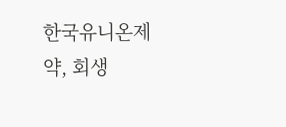한국유니온제약, 회생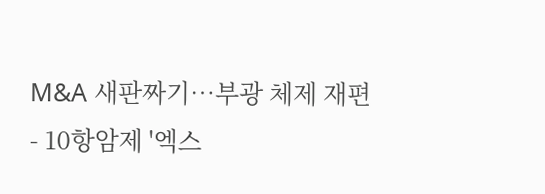M&A 새판짜기…부광 체제 재편
- 10항암제 '엑스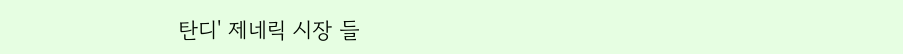탄디' 제네릭 시장 들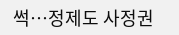썩…정제도 사정권